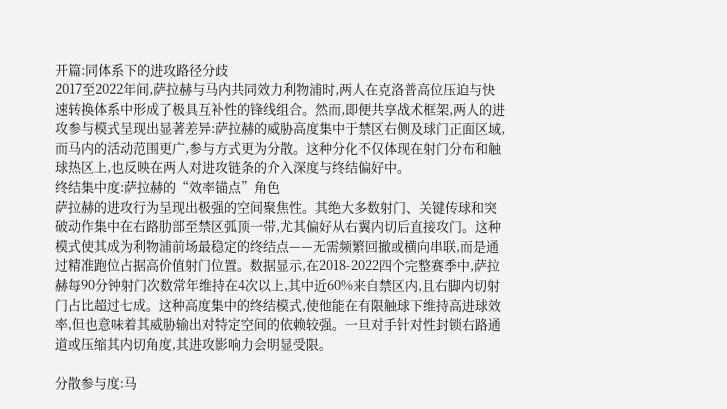开篇:同体系下的进攻路径分歧
2017至2022年间,萨拉赫与马内共同效力利物浦时,两人在克洛普高位压迫与快速转换体系中形成了极具互补性的锋线组合。然而,即便共享战术框架,两人的进攻参与模式呈现出显著差异:萨拉赫的威胁高度集中于禁区右侧及球门正面区域,而马内的活动范围更广,参与方式更为分散。这种分化不仅体现在射门分布和触球热区上,也反映在两人对进攻链条的介入深度与终结偏好中。
终结集中度:萨拉赫的“效率锚点”角色
萨拉赫的进攻行为呈现出极强的空间聚焦性。其绝大多数射门、关键传球和突破动作集中在右路肋部至禁区弧顶一带,尤其偏好从右翼内切后直接攻门。这种模式使其成为利物浦前场最稳定的终结点——无需频繁回撤或横向串联,而是通过精准跑位占据高价值射门位置。数据显示,在2018-2022四个完整赛季中,萨拉赫每90分钟射门次数常年维持在4次以上,其中近60%来自禁区内,且右脚内切射门占比超过七成。这种高度集中的终结模式,使他能在有限触球下维持高进球效率,但也意味着其威胁输出对特定空间的依赖较强。一旦对手针对性封锁右路通道或压缩其内切角度,其进攻影响力会明显受限。

分散参与度:马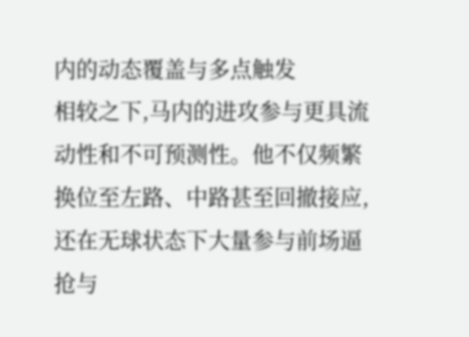内的动态覆盖与多点触发
相较之下,马内的进攻参与更具流动性和不可预测性。他不仅频繁换位至左路、中路甚至回撤接应,还在无球状态下大量参与前场逼抢与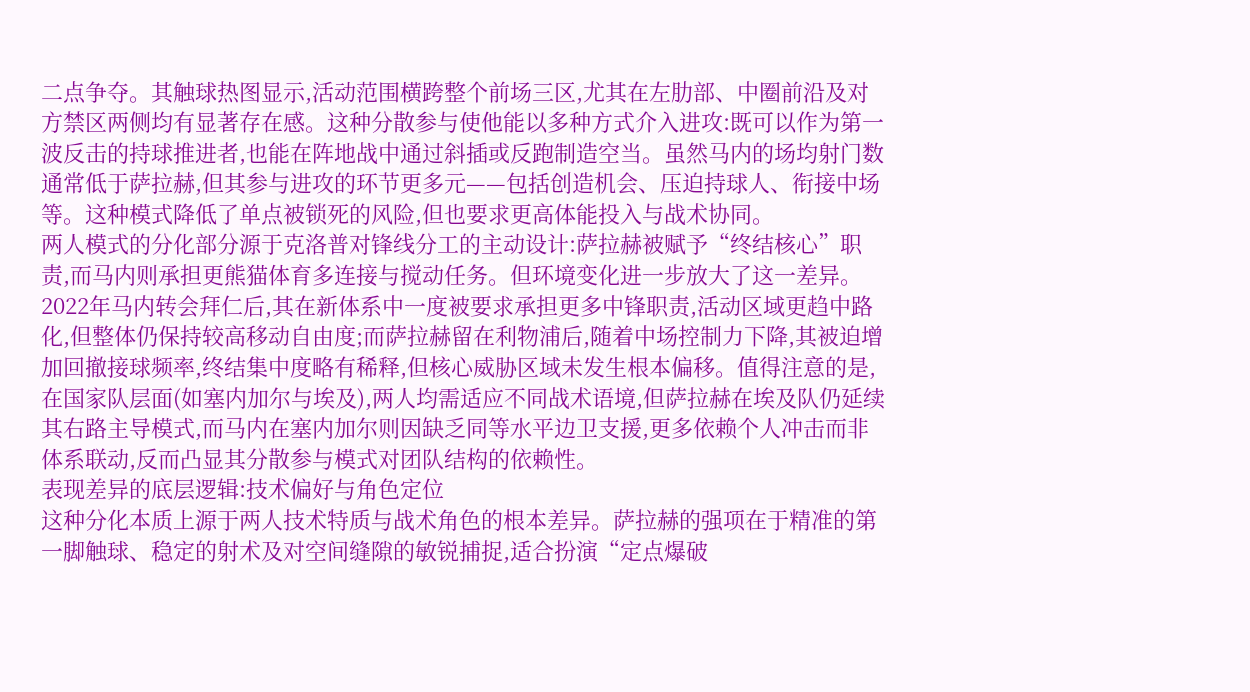二点争夺。其触球热图显示,活动范围横跨整个前场三区,尤其在左肋部、中圈前沿及对方禁区两侧均有显著存在感。这种分散参与使他能以多种方式介入进攻:既可以作为第一波反击的持球推进者,也能在阵地战中通过斜插或反跑制造空当。虽然马内的场均射门数通常低于萨拉赫,但其参与进攻的环节更多元——包括创造机会、压迫持球人、衔接中场等。这种模式降低了单点被锁死的风险,但也要求更高体能投入与战术协同。
两人模式的分化部分源于克洛普对锋线分工的主动设计:萨拉赫被赋予“终结核心”职责,而马内则承担更熊猫体育多连接与搅动任务。但环境变化进一步放大了这一差异。2022年马内转会拜仁后,其在新体系中一度被要求承担更多中锋职责,活动区域更趋中路化,但整体仍保持较高移动自由度;而萨拉赫留在利物浦后,随着中场控制力下降,其被迫增加回撤接球频率,终结集中度略有稀释,但核心威胁区域未发生根本偏移。值得注意的是,在国家队层面(如塞内加尔与埃及),两人均需适应不同战术语境,但萨拉赫在埃及队仍延续其右路主导模式,而马内在塞内加尔则因缺乏同等水平边卫支援,更多依赖个人冲击而非体系联动,反而凸显其分散参与模式对团队结构的依赖性。
表现差异的底层逻辑:技术偏好与角色定位
这种分化本质上源于两人技术特质与战术角色的根本差异。萨拉赫的强项在于精准的第一脚触球、稳定的射术及对空间缝隙的敏锐捕捉,适合扮演“定点爆破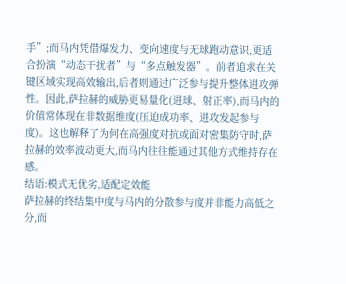手”;而马内凭借爆发力、变向速度与无球跑动意识,更适合扮演“动态干扰者”与“多点触发器”。前者追求在关键区域实现高效输出,后者则通过广泛参与提升整体进攻弹性。因此,萨拉赫的威胁更易量化(进球、射正率),而马内的价值常体现在非数据维度(压迫成功率、进攻发起参与度)。这也解释了为何在高强度对抗或面对密集防守时,萨拉赫的效率波动更大,而马内往往能通过其他方式维持存在感。
结语:模式无优劣,适配定效能
萨拉赫的终结集中度与马内的分散参与度并非能力高低之分,而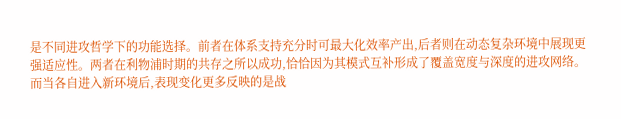是不同进攻哲学下的功能选择。前者在体系支持充分时可最大化效率产出,后者则在动态复杂环境中展现更强适应性。两者在利物浦时期的共存之所以成功,恰恰因为其模式互补形成了覆盖宽度与深度的进攻网络。而当各自进入新环境后,表现变化更多反映的是战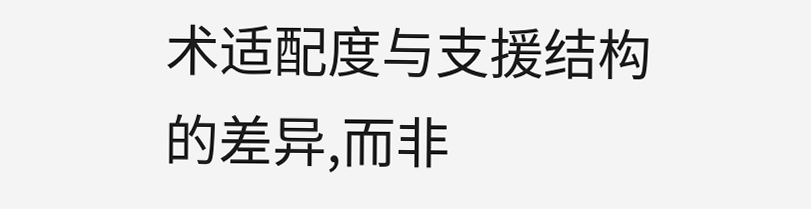术适配度与支援结构的差异,而非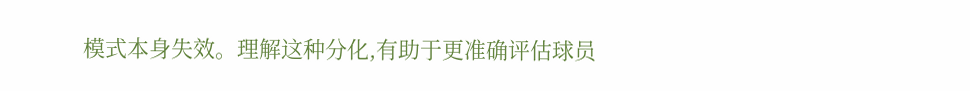模式本身失效。理解这种分化,有助于更准确评估球员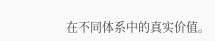在不同体系中的真实价值。